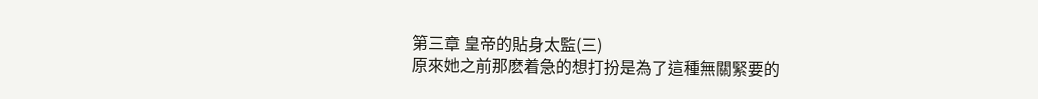第三章 皇帝的貼身太監(三)
原來她之前那麽着急的想打扮是為了這種無關緊要的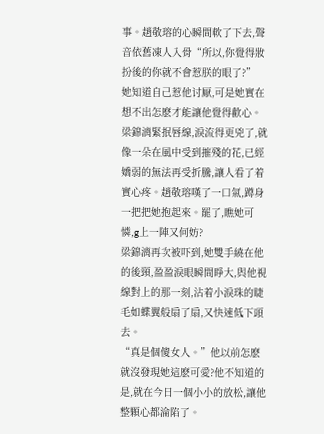事。趙敬瑢的心瞬間軟了下去,聲音依舊凍人入骨“所以,你覺得妝扮後的你就不會惹朕的眼了?”
她知道自己惹他讨厭,可是她實在想不出怎麽才能讓他覺得歡心。梁錦漓緊抿唇線,淚流得更兇了,就像一朵在風中受到摧殘的花,已經嬌弱的無法再受折騰,讓人看了着實心疼。趙敬瑢嘆了一口氣,蹲身一把把她抱起來。罷了,瞧她可憐,g上一陣又何妨?
梁錦漓再次被吓到,她雙手繞在他的後頸,盈盈淚眼瞬間睜大,與他視線對上的那一刻,沾着小淚珠的睫毛如蝶翼般扇了扇,又快速低下頭去。
“真是個傻女人。”他以前怎麽就沒發現她這麽可愛?他不知道的是,就在今日一個小小的放松,讓他整顆心都淪陷了。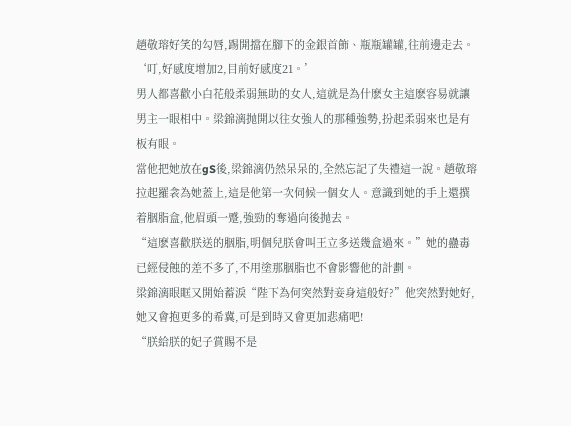趙敬瑢好笑的勾唇,踢開擋在腳下的金銀首飾、瓶瓶罐罐,往前邊走去。
‘叮,好感度增加2,目前好感度21。’
男人都喜歡小白花般柔弱無助的女人,這就是為什麽女主這麽容易就讓男主一眼相中。梁錦漓抛開以往女強人的那種強勢,扮起柔弱來也是有板有眼。
當他把她放在gS後,梁錦漓仍然呆呆的,全然忘記了失禮這一說。趙敬瑢拉起羅衾為她蓋上,這是他第一次伺候一個女人。意識到她的手上還撰着胭脂盒,他眉頭一蹙,強勁的奪過向後抛去。
“這麽喜歡朕送的胭脂,明個兒朕會叫王立多送幾盒過來。”她的蠱毒已經侵蝕的差不多了,不用塗那胭脂也不會影響他的計劃。
梁錦漓眼眶又開始蓄淚“陛下為何突然對妾身這般好?”他突然對她好,她又會抱更多的希冀,可是到時又會更加悲痛吧!
“朕給朕的妃子賞賜不是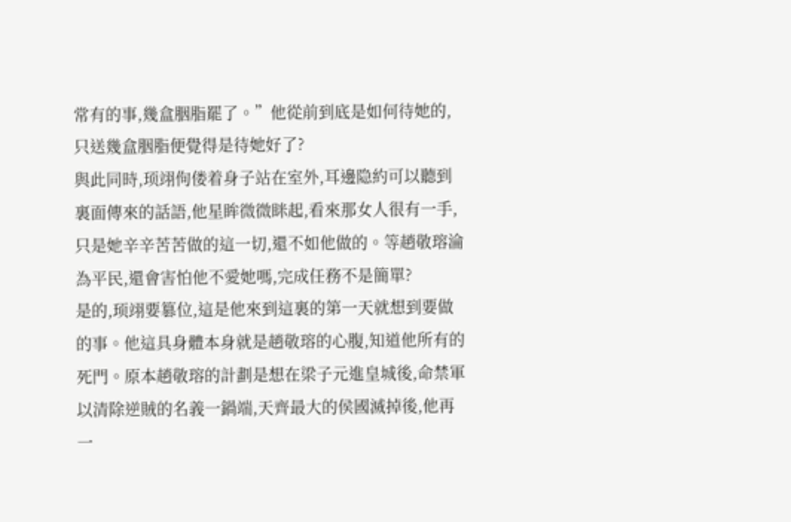常有的事,幾盒胭脂罷了。”他從前到底是如何待她的,只送幾盒胭脂便覺得是待她好了?
與此同時,顼翊佝偻着身子站在室外,耳邊隐約可以聽到裏面傳來的話語,他星眸微微眯起,看來那女人很有一手,只是她辛辛苦苦做的這一切,還不如他做的。等趙敬瑢淪為平民,還會害怕他不愛她嗎,完成任務不是簡單?
是的,顼翊要篡位,這是他來到這裏的第一天就想到要做的事。他這具身體本身就是趙敬瑢的心腹,知道他所有的死門。原本趙敬瑢的計劃是想在梁子元進皇城後,命禁軍以清除逆賊的名義一鍋端,天齊最大的侯國滅掉後,他再一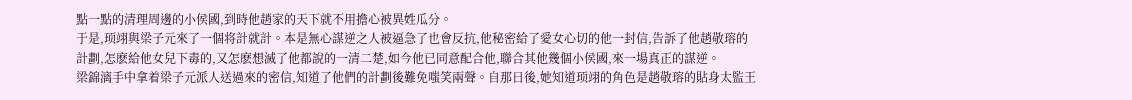點一點的清理周邊的小侯國,到時他趙家的天下就不用擔心被異姓瓜分。
于是,顼翊與梁子元來了一個将計就計。本是無心謀逆之人被逼急了也會反抗,他秘密給了愛女心切的他一封信,告訴了他趙敬瑢的計劃,怎麽給他女兒下毒的,又怎麽想滅了他都說的一清二楚,如今他已同意配合他,聯合其他幾個小侯國,來一場真正的謀逆。
梁錦漓手中拿着梁子元派人送過來的密信,知道了他們的計劃後難免嗤笑兩聲。自那日後,她知道顼翊的角色是趙敬瑢的貼身太監王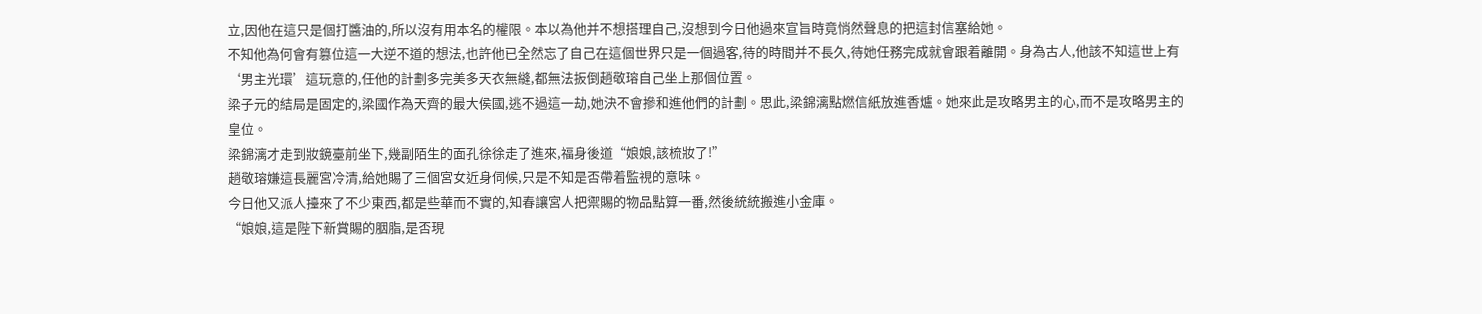立,因他在這只是個打醬油的,所以沒有用本名的權限。本以為他并不想搭理自己,沒想到今日他過來宣旨時竟悄然聲息的把這封信塞給她。
不知他為何會有篡位這一大逆不道的想法,也許他已全然忘了自己在這個世界只是一個過客,待的時間并不長久,待她任務完成就會跟着離開。身為古人,他該不知這世上有‘男主光環’這玩意的,任他的計劃多完美多天衣無縫,都無法扳倒趙敬瑢自己坐上那個位置。
梁子元的結局是固定的,梁國作為天齊的最大侯國,逃不過這一劫,她決不會摻和進他們的計劃。思此,梁錦漓點燃信紙放進香爐。她來此是攻略男主的心,而不是攻略男主的皇位。
梁錦漓才走到妝鏡臺前坐下,幾副陌生的面孔徐徐走了進來,福身後道“娘娘,該梳妝了!”
趙敬瑢嫌這長麗宮冷清,給她賜了三個宮女近身伺候,只是不知是否帶着監視的意味。
今日他又派人擡來了不少東西,都是些華而不實的,知春讓宮人把禦賜的物品點算一番,然後統統搬進小金庫。
“娘娘,這是陛下新賞賜的胭脂,是否現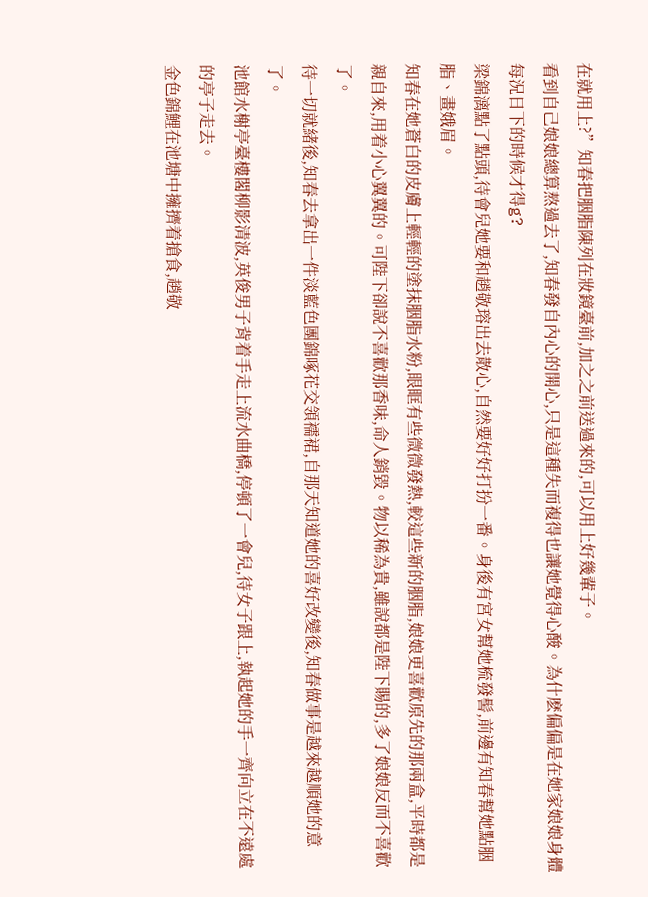在就用上?”知春把胭脂陳列在妝鏡臺前,加之之前送過來的,可以用上好幾輩子。
看到自己娘娘總算熬過去了,知春發自內心的開心,只是這種失而複得也讓她覺得心酸。為什麽偏偏是在她家娘娘身體每況日下的時候才得g?
梁錦漓點了點頭,待會兒她要和趙敬瑢出去散心,自然要好好打扮一番。身後有宮女幫她梳發髻,前邊有知春幫她點胭脂、畫娥眉。
知春在她蒼白的皮膚上輕輕的塗抹胭脂水粉,眼眶有些微微發熱,較這些新的胭脂,娘娘更喜歡原先的那兩盒,平時都是親自來,用着小心翼翼的。可陛下卻說不喜歡那香味,命人銷毀。物以稀為貴,雖說都是陛下賜的,多了娘娘反而不喜歡了。
待一切就緒後,知春去拿出一件淡藍色團錦啄花交領襦裙,自那天知道她的喜好改變後,知春做事是越來越順她的意了。
池館水榭亭臺樓閣柳影清波,英俊男子背着手走上流水曲橋,停頓了一會兒,待女子跟上,執起她的手一齊向立在不遠處的亭子走去。
金色錦鯉在池塘中擁擠着搶食,趙敬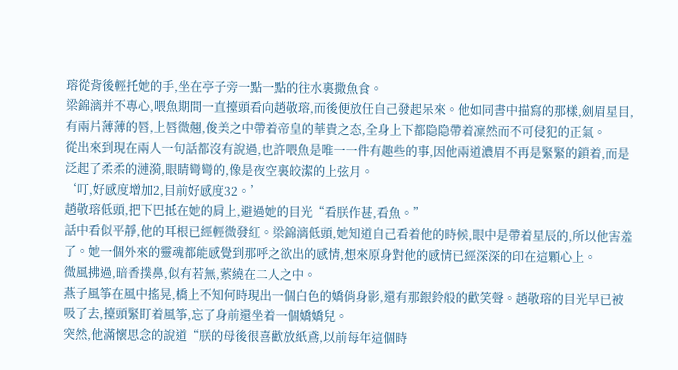瑢從背後輕托她的手,坐在亭子旁一點一點的往水裏撒魚食。
梁錦漓并不專心,喂魚期間一直擡頭看向趙敬瑢,而後便放任自己發起呆來。他如同書中描寫的那樣,劍眉星目,有兩片薄薄的唇,上唇微翹,俊美之中帶着帝皇的華貴之态,全身上下都隐隐帶着凜然而不可侵犯的正氣。
從出來到現在兩人一句話都沒有說過,也許喂魚是唯一一件有趣些的事,因他兩道濃眉不再是緊緊的鎖着,而是泛起了柔柔的漣漪,眼睛彎彎的,像是夜空裏皎潔的上弦月。
‘叮,好感度增加2,目前好感度32。’
趙敬瑢低頭,把下巴抵在她的肩上,避過她的目光“看朕作甚,看魚。”
話中看似平靜,他的耳根已經輕微發紅。梁錦漓低頭,她知道自己看着他的時候,眼中是帶着星辰的,所以他害羞了。她一個外來的靈魂都能感覺到那呼之欲出的感情,想來原身對他的感情已經深深的印在這顆心上。
微風拂過,暗香撲鼻,似有若無,萦繞在二人之中。
燕子風筝在風中搖晃,橋上不知何時現出一個白色的嬌俏身影,還有那銀鈴般的歡笑聲。趙敬瑢的目光早已被吸了去,擡頭緊盯着風筝,忘了身前還坐着一個嬌嬌兒。
突然,他滿懷思念的說道“朕的母後很喜歡放紙鳶,以前每年這個時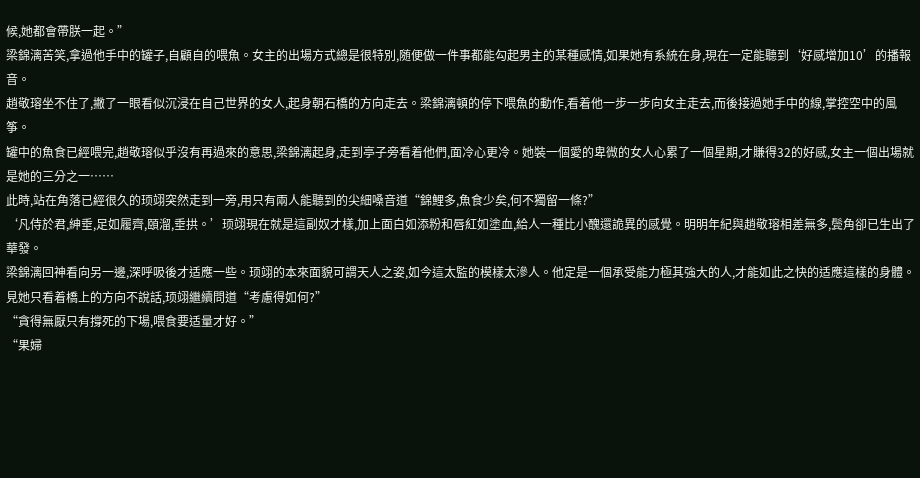候,她都會帶朕一起。”
梁錦漓苦笑,拿過他手中的罐子,自顧自的喂魚。女主的出場方式總是很特別,随便做一件事都能勾起男主的某種感情,如果她有系統在身,現在一定能聽到‘好感增加10’的播報音。
趙敬瑢坐不住了,撇了一眼看似沉浸在自己世界的女人,起身朝石橋的方向走去。梁錦漓頓的停下喂魚的動作,看着他一步一步向女主走去,而後接過她手中的線,掌控空中的風筝。
罐中的魚食已經喂完,趙敬瑢似乎沒有再過來的意思,梁錦漓起身,走到亭子旁看着他們,面冷心更冷。她裝一個愛的卑微的女人心累了一個星期,才賺得32的好感,女主一個出場就是她的三分之一……
此時,站在角落已經很久的顼翊突然走到一旁,用只有兩人能聽到的尖細嗓音道“錦鯉多,魚食少矣,何不獨留一條?”
‘凡侍於君,紳垂,足如履齊,頤溜,垂拱。’顼翊現在就是這副奴才樣,加上面白如添粉和唇紅如塗血,給人一種比小醜還詭異的感覺。明明年紀與趙敬瑢相差無多,鬓角卻已生出了華發。
梁錦漓回神看向另一邊,深呼吸後才适應一些。顼翊的本來面貌可謂天人之姿,如今這太監的模樣太滲人。他定是一個承受能力極其強大的人,才能如此之快的适應這樣的身體。
見她只看着橋上的方向不說話,顼翊繼續問道“考慮得如何?”
“貪得無厭只有撐死的下場,喂食要适量才好。”
“果婦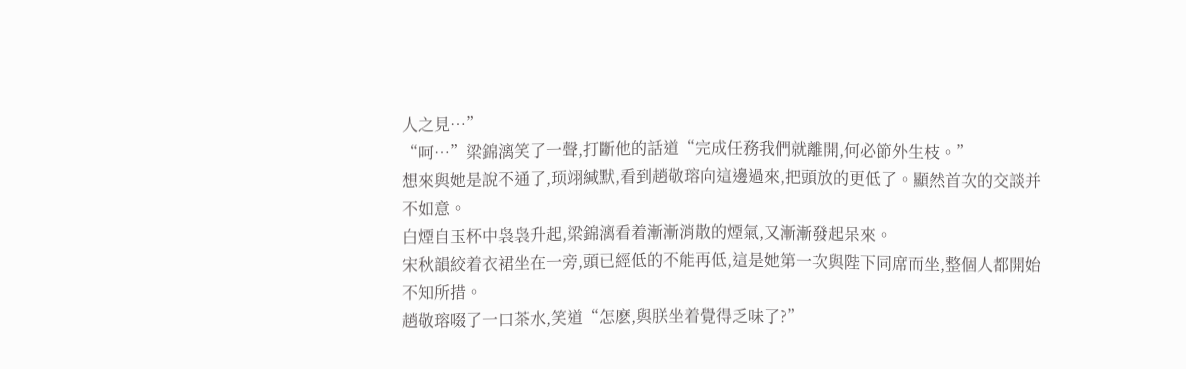人之見…”
“呵…”梁錦漓笑了一聲,打斷他的話道“完成任務我們就離開,何必節外生枝。”
想來與她是說不通了,顼翊緘默,看到趙敬瑢向這邊過來,把頭放的更低了。顯然首次的交談并不如意。
白煙自玉杯中袅袅升起,梁錦漓看着漸漸消散的煙氣,又漸漸發起呆來。
宋秋韻絞着衣裙坐在一旁,頭已經低的不能再低,這是她第一次與陛下同席而坐,整個人都開始不知所措。
趙敬瑢啜了一口茶水,笑道“怎麽,與朕坐着覺得乏味了?”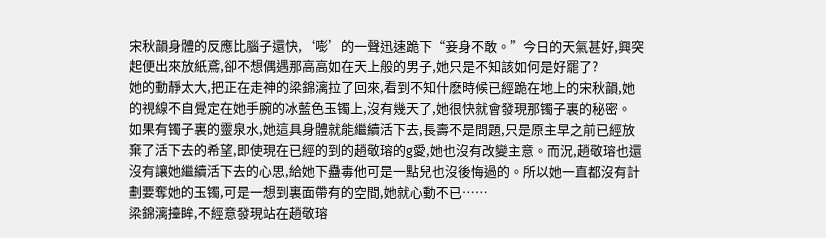宋秋韻身體的反應比腦子還快,‘嘭’的一聲迅速跪下“妾身不敢。”今日的天氣甚好,興突起便出來放紙鳶,卻不想偶遇那高高如在天上般的男子,她只是不知該如何是好罷了?
她的動靜太大,把正在走神的梁錦漓拉了回來,看到不知什麽時候已經跪在地上的宋秋韻,她的視線不自覺定在她手腕的冰藍色玉镯上,沒有幾天了,她很快就會發現那镯子裏的秘密。
如果有镯子裏的靈泉水,她這具身體就能繼續活下去,長壽不是問題,只是原主早之前已經放棄了活下去的希望,即使現在已經的到的趙敬瑢的g愛,她也沒有改變主意。而況,趙敬瑢也還沒有讓她繼續活下去的心思,給她下蠱毒他可是一點兒也沒後悔過的。所以她一直都沒有計劃要奪她的玉镯,可是一想到裏面帶有的空間,她就心動不已……
梁錦漓擡眸,不經意發現站在趙敬瑢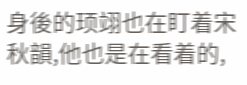身後的顼翊也在盯着宋秋韻,他也是在看着的,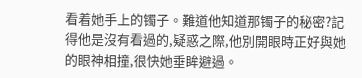看着她手上的镯子。難道他知道那镯子的秘密?記得他是沒有看過的,疑惑之際,他別開眼時正好與她的眼神相撞,很快她垂眸避過。